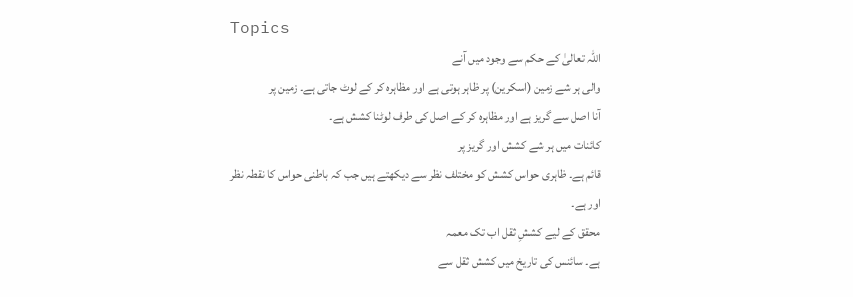Topics
اللہ تعالیٰ کے حکم سے وجود میں آنے
والی ہر شے زمین (اسکرین) پر ظاہر ہوتی ہے اور مظاہرہ کر کے لوٹ جاتی ہے۔ زمین پر
آنا اصل سے گریز ہے اور مظاہرہ کر کے اصل کی طرف لوٹنا کشش ہے۔
کائنات میں ہر شے کشش اور گریز پر
قائم ہے۔ ظاہری حواس کشش کو مختلف نظر سے دیکھتے ہیں جب کہ باطنی حواس کا نقطہ نظر
اور ہے۔
محقق کے لیے کششِ ثقل اب تک معمہ
ہے۔ سائنس کی تاریخ میں کشش ثقل سے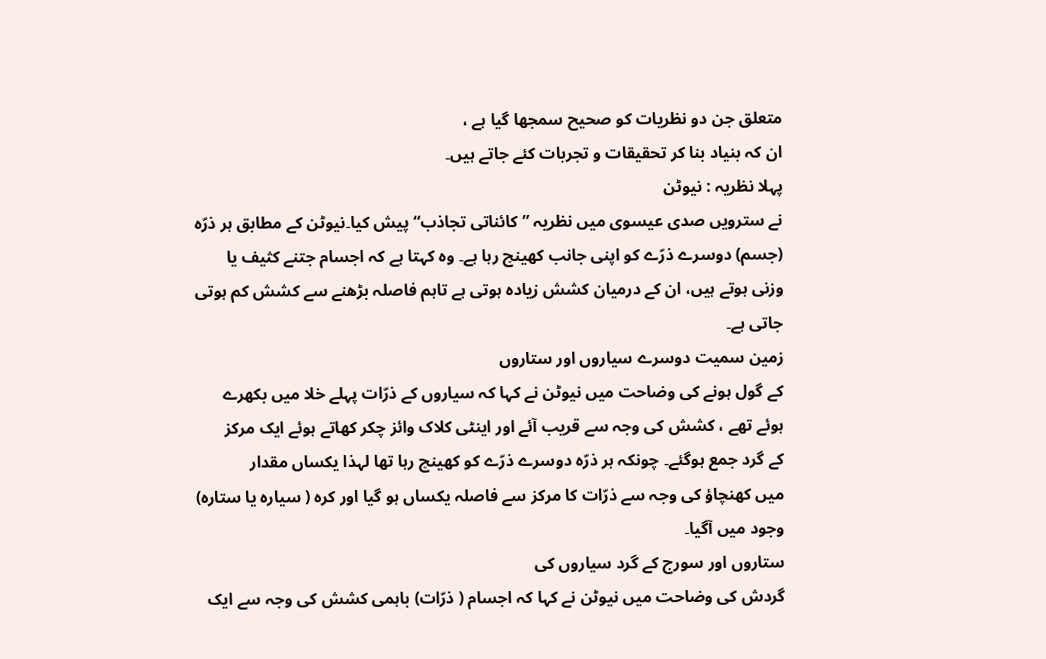متعلق جن دو نظریات کو صحیح سمجھا گیا ہے ،
ان کہ بنیاد بنا کر تحقیقات و تجربات کئے جاتے ہیں۔
پہلا نظریہ : نیوٹن
نے سترویں صدی عیسوی میں نظریہ ”کائناتی تجاذب“ پیش کیا۔نیوٹن کے مطابق ہر ذرّہ
(جسم) دوسرے ذرّے کو اپنی جانب کھینچ رہا ہے۔ وہ کہتا ہے کہ اجسام جتنے کثیف یا
وزنی ہوتے ہیں، ان کے درمیان کشش زیادہ ہوتی ہے تاہم فاصلہ بڑھنے سے کشش کم ہوتی
جاتی ہے۔
زمین سمیت دوسرے سیاروں اور ستاروں
کے گول ہونے کی وضاحت میں نیوٹن نے کہا کہ سیاروں کے ذرّات پہلے خلا میں بکھرے
ہوئے تھے ، کشش کی وجہ سے قریب آئے اور اینٹی کلاک وائز چکر کھاتے ہوئے ایک مرکز
کے گرد جمع ہوگئے۔ چونکہ ہر ذرّہ دوسرے ذرّے کو کھینچ رہا تھا لہذا یکساں مقدار
میں کھنچاؤ کی وجہ سے ذرّات کا مرکز سے فاصلہ یکساں ہو گیا اور کرہ ( سیارہ یا ستارہ)
وجود میں آگیا۔
ستاروں اور سورج کے گرد سیاروں کی
گردش کی وضاحت میں نیوٹن نے کہا کہ اجسام ( ذرّات) باہمی کشش کی وجہ سے ایک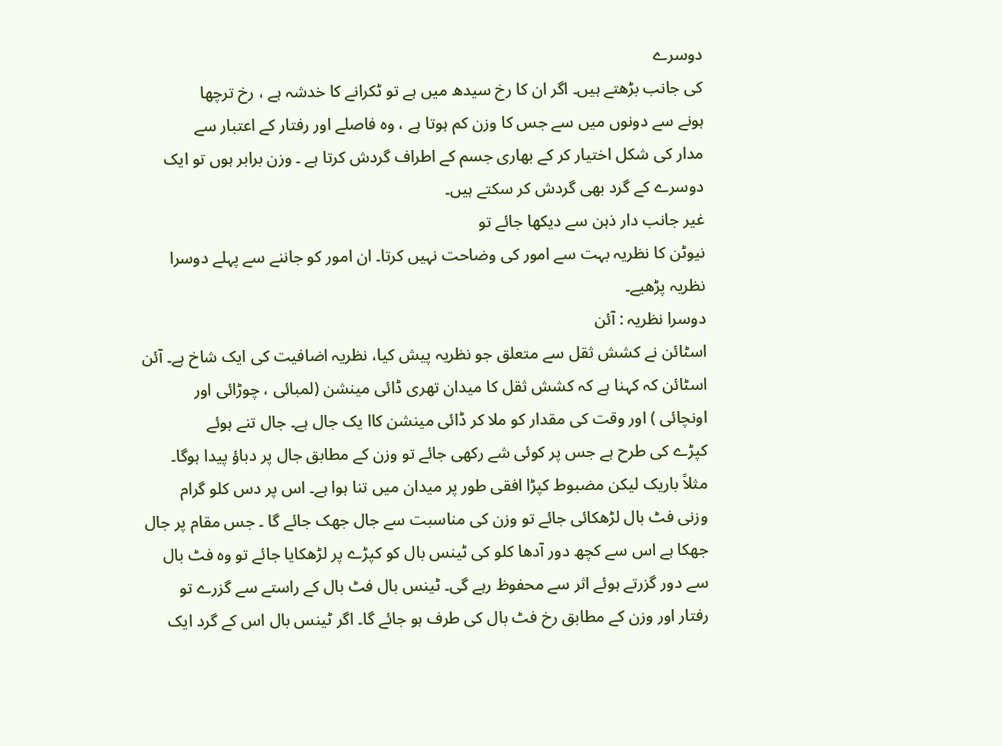دوسرے
کی جانب بڑھتے ہیں۔ اگر ان کا رخ سیدھ میں ہے تو ٹکرانے کا خدشہ ہے ، رخ ترچھا
ہونے سے دونوں میں سے جس کا وزن کم ہوتا ہے ، وہ فاصلے اور رفتار کے اعتبار سے
مدار کی شکل اختیار کر کے بھاری جسم کے اطراف گردش کرتا ہے ۔ وزن برابر ہوں تو ایک
دوسرے کے گرد بھی گردش کر سکتے ہیں۔
غیر جانب دار ذہن سے دیکھا جائے تو
نیوٹن کا نظریہ بہت سے امور کی وضاحت نہیں کرتا۔ ان امور کو جاننے سے پہلے دوسرا
نظریہ پڑھیے۔
دوسرا نظریہ : آئن
اسٹائن نے کشش ثقل سے متعلق جو نظریہ پیش کیا، نظریہ اضافیت کی ایک شاخ ہے۔ آئن
اسٹائن کہ کہنا ہے کہ کشش ثقل کا میدان تھری ڈائی مینشن (لمبائی ، چوڑائی اور
اونچائی ) اور وقت کی مقدار کو ملا کر ڈائی مینشن کاا یک جال ہے۔ جال تنے ہوئے
کپڑے کی طرح ہے جس پر کوئی شے رکھی جائے تو وزن کے مطابق جال پر دباؤ پیدا ہوگا۔
مثلاً باریک لیکن مضبوط کپڑا افقی طور پر میدان میں تنا ہوا ہے۔ اس پر دس کلو گرام
وزنی فٹ بال لڑھکائی جائے تو وزن کی مناسبت سے جال جھک جائے گا ۔ جس مقام پر جال
جھکا ہے اس سے کچھ دور آدھا کلو کی ٹینس بال کو کپڑے پر لڑھکایا جائے تو وہ فٹ بال
سے دور گزرتے ہوئے اثر سے محفوظ رہے گی۔ ٹینس بال فٹ بال کے راستے سے گزرے تو
رفتار اور وزن کے مطابق رخ فٹ بال کی طرف ہو جائے گا۔ اگر ٹینس بال اس کے گرد ایک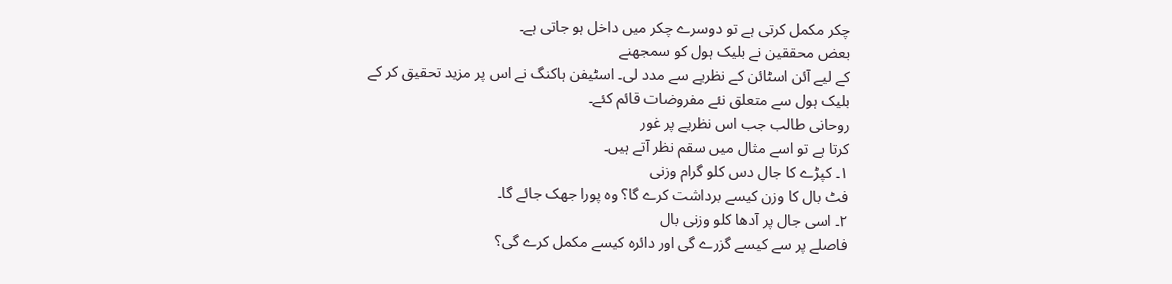چکر مکمل کرتی ہے تو دوسرے چکر میں داخل ہو جاتی ہے۔
بعض محققین نے بلیک ہول کو سمجھنے
کے لیے آئن اسٹائن کے نظریے سے مدد لی۔ اسٹیفن ہاکنگ نے اس پر مزید تحقیق کر کے
بلیک ہول سے متعلق نئے مفروضات قائم کئے۔
روحانی طالب جب اس نظریے پر غور
کرتا ہے تو اسے مثال میں سقم نظر آتے ہیں۔
۱۔ کپڑے کا جال دس کلو گرام وزنی
فٹ بال کا وزن کیسے برداشت کرے گا؟ وہ پورا جھک جائے گا۔
۲۔ اسی جال پر آدھا کلو وزنی بال
فاصلے پر سے کیسے گزرے گی اور دائرہ کیسے مکمل کرے گی؟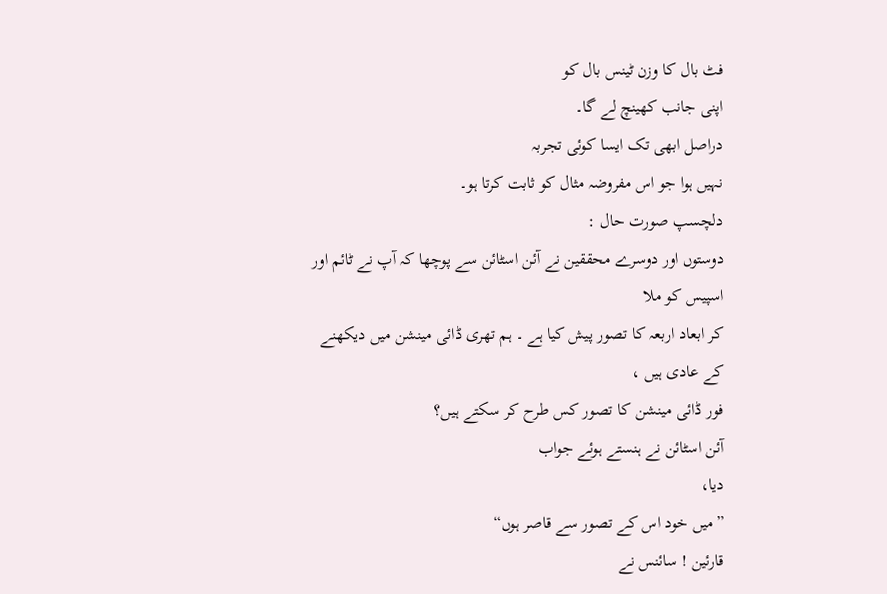فٹ بال کا وزن ٹینس بال کو
اپنی جانب کھینچ لے گا۔
دراصل ابھی تک ایسا کوئی تجربہ
نہیں ہوا جو اس مفروضہ مثال کو ثابت کرتا ہو۔
دلچسپ صورت حال :
دوستوں اور دوسرے محققین نے آئن اسٹائن سے پوچھا کہ آپ نے ٹائم اور اسپیس کو ملا
کر ابعاد اربعہ کا تصور پیش کیا ہے ۔ ہم تھری ڈائی مینشن میں دیکھنے کے عادی ہیں ،
فور ڈائی مینشن کا تصور کس طرح کر سکتے ہیں؟
آئن اسٹائن نے ہنستے ہوئے جواب
دیا،
”میں خود اس کے تصور سے قاصر ہوں“
قارئین ! سائنس نے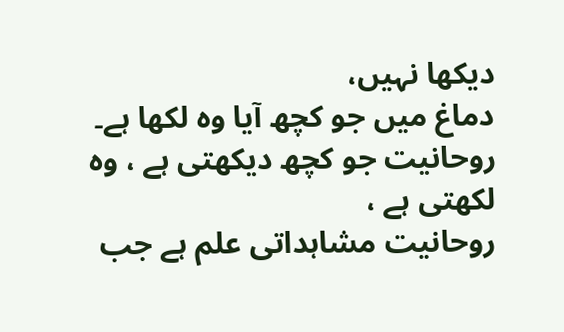دیکھا نہیں،
دماغ میں جو کچھ آیا وہ لکھا ہے۔ روحانیت جو کچھ دیکھتی ہے ، وہ لکھتی ہے ،
روحانیت مشاہداتی علم ہے جب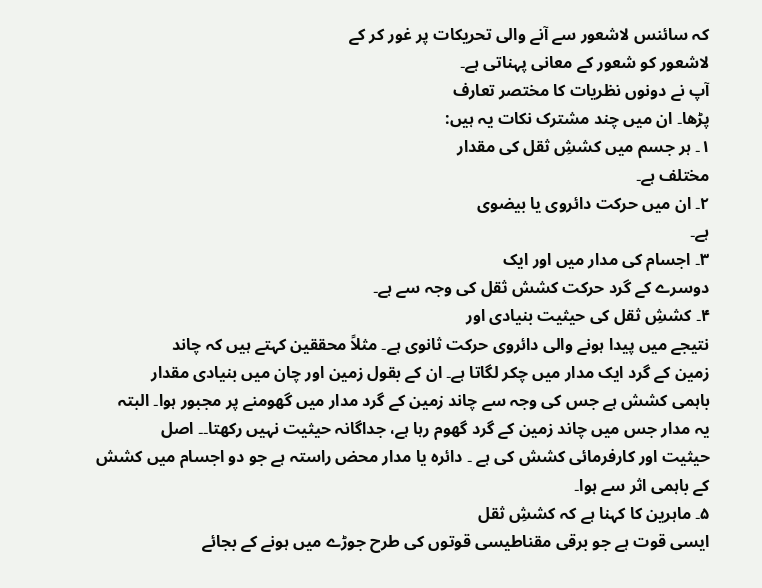کہ سائنس لاشعور سے آنے والی تحریکات پر غور کر کے
لاشعور کو شعور کے معانی پہناتی ہے۔
آپ نے دونوں نظریات کا مختصر تعارف
پڑھا۔ ان میں چند مشترک نکات یہ ہیں:
۱۔ ہر جسم میں کششِ ثقل کی مقدار
مختلف ہے۔
۲۔ ان میں حرکت دائروی یا بیضوی
ہے۔
۳۔ اجسام کی مدار میں اور ایک
دوسرے کے گرد حرکت کشش ثقل کی وجہ سے ہے۔
۴۔ کششِ ثقل کی حیثیت بنیادی اور
نتیجے میں پیدا ہونے والی دائروی حرکت ثانوی ہے۔ مثلاً محققین کہتے ہیں کہ چاند
زمین کے گرد ایک مدار میں چکر لگاتا ہے۔ ان کے بقول زمین اور چان میں بنیادی مقدار
باہمی کشش ہے جس کی وجہ سے چاند زمین کے گرد مدار میں گھومنے پر مجبور ہوا۔ البتہ
یہ مدار جس میں چاند زمین کے گرد گھوم رہا ہے، جداگانہ حیثیت نہیں رکھتا۔۔ اصل
حیثیت اور کارفرمائی کشش کی ہے ۔ دائرہ یا مدار محض راستہ ہے جو دو اجسام میں کشش
کے باہمی اثر سے ہوا۔
۵۔ ماہرین کا کہنا ہے کہ کششِ ثقل
ایسی قوت ہے جو برقی مقناطیسی قوتوں کی طرح جوڑے میں ہونے کے بجائے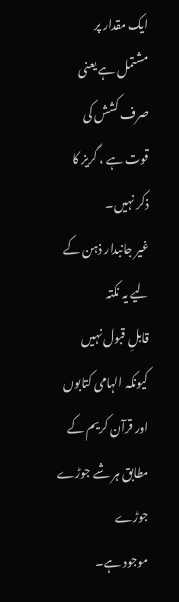ایک مقدار پر
مشتمل ہے یعنی صرف کشش کی قوت ہے ، گریز کا ذکر نہیں۔
غیر جانبدار ذہن کے لیے یہ نکتہ
قابلِ قبول نہیں کیونکہ الہامی کتابوں اور قرآن کریم کے مطابق ہر شے جوڑے جوڑے
موجود ہے۔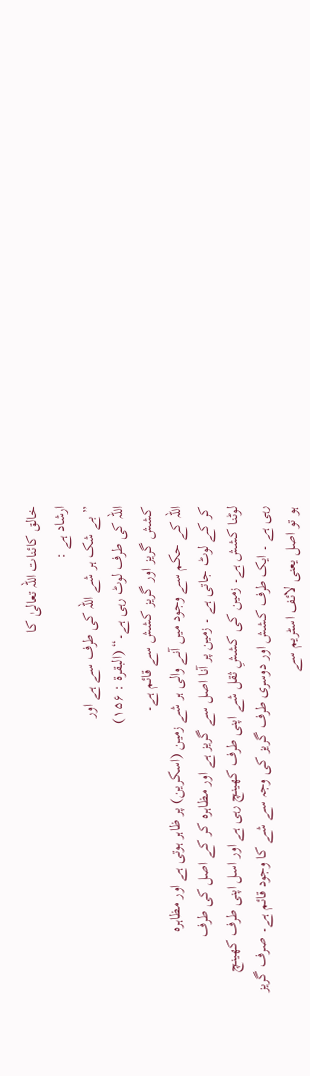خالق کائنات اللہ تعالیٰ کا
ارشاد ہے :
” بے شک ہر شے اللہ کی طرف سے ہے اور
اللہ کی طرف لوٹ رہی ہے۔“ (البقرۃ : ۱۵۶)
کشش گریز اور گریز کشش سے قائم ہے۔
اللہ کے حکم سے وجود میں آنے والی ہر شے زمین (اسکرین) پر ظاہر ہوتی ہے اور مظاہرہ
کر کے لوٹ جاتی ہے ۔ زمین پر آنا اصل سے گریز ہے اور مظاہرہ کر کے اصل کی طرف
لوٹنا کشش ہے۔ زمین کی کششِ ثقل شے اپنی طرف کھینچ رہی ہے اور اسل اپنی طرف کھینچ
رہی ہے ۔ ایک طرف کشش اور دوسری طرف گریز کی وجہ سے شے کا وجود قائم ہے۔ صرف گریز
ہو تو اصل یعنی لائف اسٹریم سے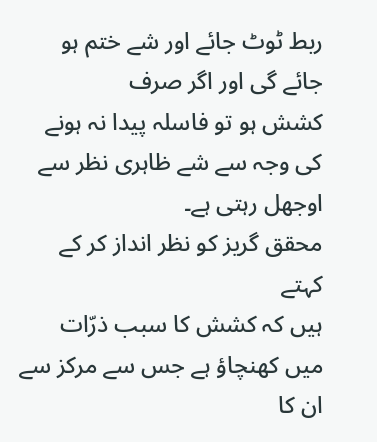ربط ٹوٹ جائے اور شے ختم ہو جائے گی اور اگر صرف
کشش ہو تو فاسلہ پیدا نہ ہونے کی وجہ سے شے ظاہری نظر سے اوجھل رہتی ہے۔
محقق گریز کو نظر انداز کر کے کہتے
ہیں کہ کشش کا سبب ذرّات میں کھنچاؤ ہے جس سے مرکز سے ان کا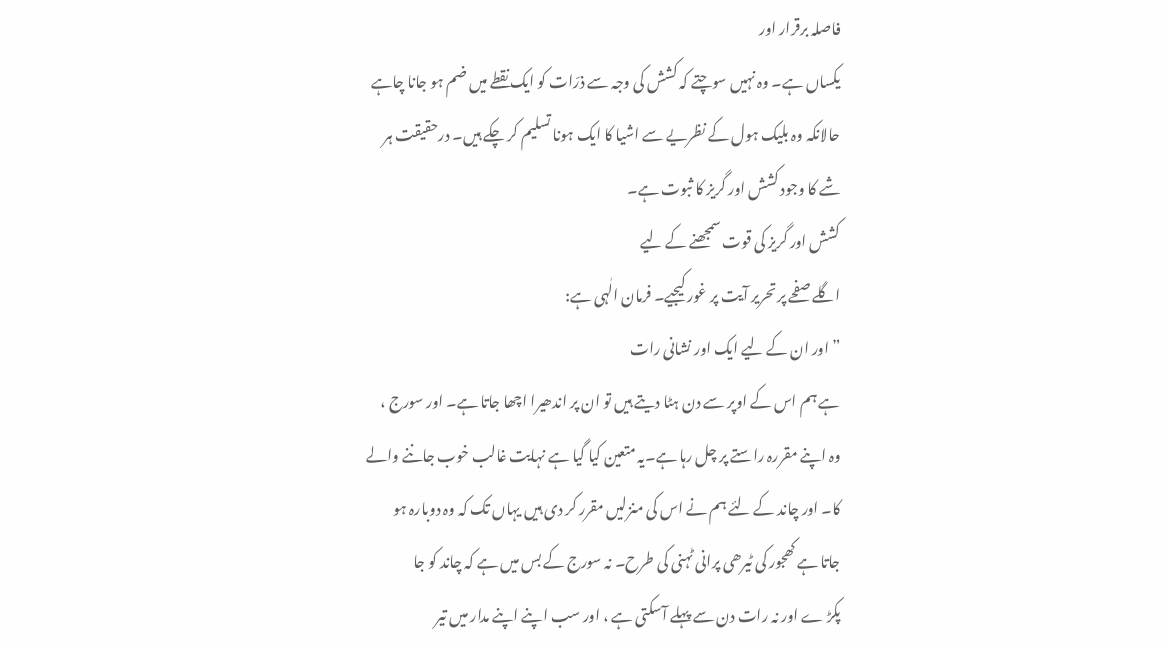فاصلہ برقرار اور
یکساں ہے۔ وہ نہیں سوچتے کہ کشش کی وجہ سے ذرّات کو ایک نقطے میں ضم ہو جانا چاہے
حالانکہ وہ بلیک ہول کے نظریے سے اشیا کا ایک ہونا تسلیم کر چکے ہیں۔ درحقیقت ہر
شے کا وجود کشش اور گریز کا ثبوت ہے۔
کشش اور گریز کی قوت سمجھنے کے لیے
اگلے صفحے پر تحریر آیت پر غور کیجیے۔ فرمان الٰہی ہے:
” اور ان کے لیے ایک اور نشانی رات
ہے ہم اس کے اوپر سے دن ہٹا دیتے ہیں تو ان پر اندھیرا اچھا جاتا ہے۔ اور سورج ،
وہ اپنے مقررہ راستے پر چل رہا ہے۔یہ متعین کیا گیا ہے نہایت غالب خوب جاننے والے
کا۔ اور چاند کے لئے ہم نے اس کی منزلیں مقرر کر دی ہیں یہاں تک کہ وہ دوبارہ ہو
جاتا ہے کھجور کی ٹیرھی پرانی ٹہنی کی طرح۔ نہ سورج کے بس میں ہے کہ چاند کو جا
پکڑ ے اور نہ رات دن سے پہلے آسکتی ہے ، اور سب اپنے اپنے مدار میں تیر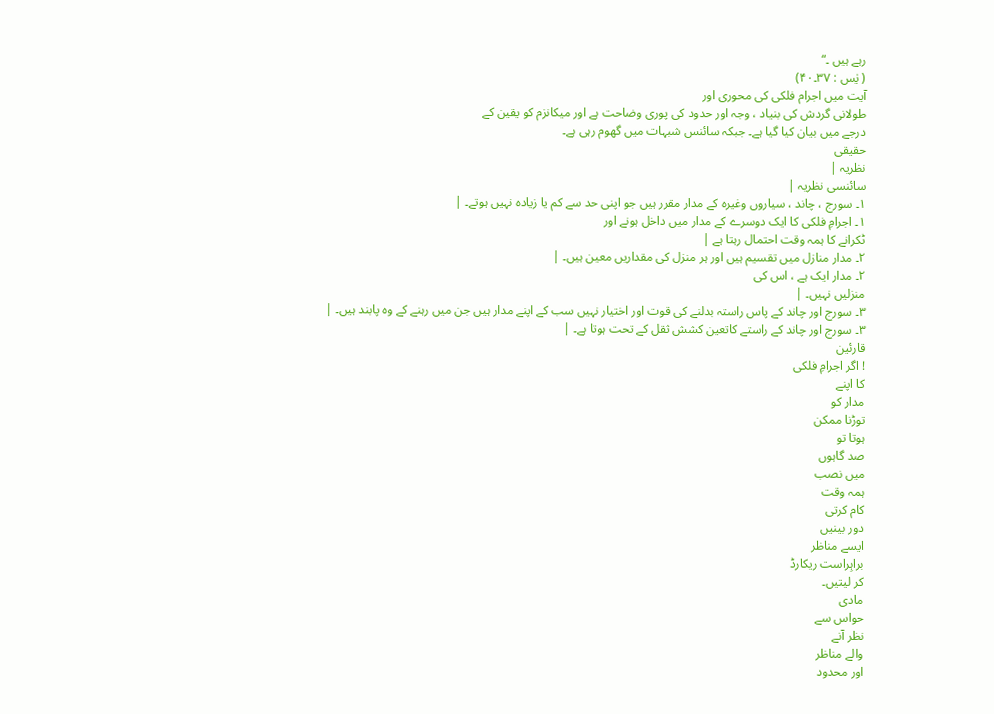رہے ہیں ۔“
( یٰس : ۳۷۔۴۰)
آیت میں اجرام فلکی کی محوری اور
طولانی گردش کی بنیاد ، وجہ اور حدود کی پوری وضاحت ہے اور میکانزم کو یقین کے
درجے میں بیان کیا گیا ہے۔ جبکہ سائنس شبہات میں گھوم رہی ہے۔
حقیقی
نظریہ |
سائنسی نظریہ |
۱۔ سورج ، چاند ، سیاروں وغیرہ کے مدار مقرر ہیں جو اپنی حد سے کم یا زیادہ نہیں ہوتے۔ |
۱۔ اجرامِ فلکی کا ایک دوسرے کے مدار میں داخل ہونے اور
ٹکرانے کا ہمہ وقت احتمال رہتا ہے |
۲۔ مدار منازل میں تقسیم ہیں اور ہر منزل کی مقداریں معین ہیں۔ |
۲۔ مدار ایک ہے ، اس کی
منزلیں نہیں۔ |
۳۔ سورج اور چاند کے پاس راستہ بدلنے کی قوت اور اختیار نہیں سب کے اپنے مدار ہیں جن میں رہنے کے وہ پابند ہیں۔ |
۳۔ سورج اور چاند کے راستے کاتعین کشش ثقل کے تحت ہوتا ہے۔ |
قارئین
! اگر اجرامِ فلکی
کا اپنے
مدار کو
توڑنا ممکن
ہوتا تو
صد گاہوں
میں نصب
ہمہ وقت
کام کرتی
دور بینیں
ایسے مناظر
براہِراست ریکارڈ
کر لیتیں۔
مادی
حواس سے
نظر آنے
والے مناظر
اور محدود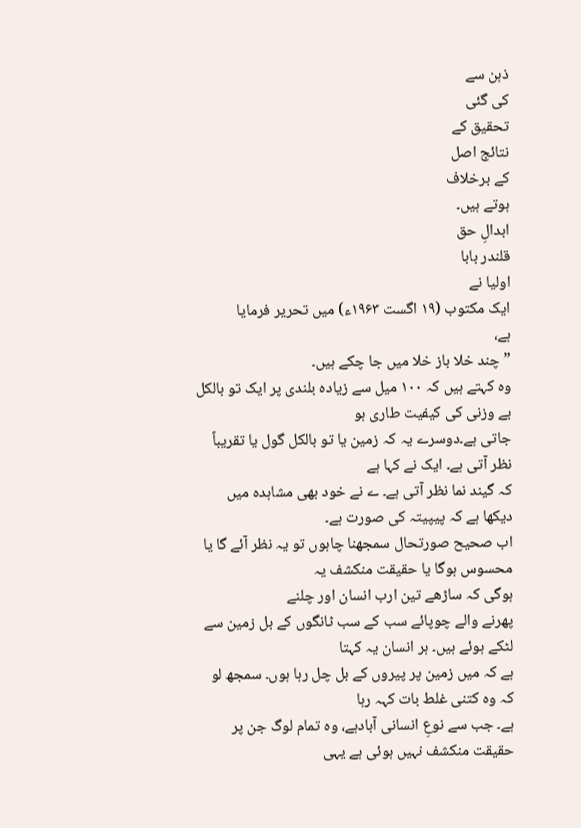ذہن سے
کی گئی
تحقیق کے
نتائج اصل
کے برخلاف
ہوتے ہیں۔
ابدالِ حق
قلندر بابا
اولیا نے
ایک مکتوب (۱۹ اگست ۱۹۶۳ء) میں تحریر فرمایا
ہے،
”چند خلا باز خلا میں جا چکے ہیں۔
وہ کہتے ہیں کہ ۱۰۰ میل سے زیادہ بلندی پر ایک تو بالکل بے وزنی کی کیفیت طاری ہو
جاتی ہے۔دوسرے یہ کہ زمین یا تو بالکل گول یا تقریباً نظر آتی ہے۔ ایک نے کہا ہے
کہ گیند نما نظر آتی ہے۔ ے نے خود بھی مشاہدہ میں دیکھا ہے کہ پیپیتہ کی صورت ہے۔
اب صحیح صورتحال سمجھنا چاہوں تو یہ نظر آئے گا یا محسوس ہوگا یا حقیقت منکشف یہ
ہوگی کہ ساڑھے تین ارب انسان اور چلنے
پھرنے والے چوپائے سب کے سب ٹانگوں کے بل زمین سے لٹکے ہوئے ہیں۔ ہر انسان یہ کہتا
ہے کہ میں زمین پر پیروں کے بل چل رہا ہوں۔ سمجھ لو کہ وہ کتنی غلط بات کہہ رہا
ہے۔ جب سے نوعِ انسانی آبادہے، وہ تمام لوگ جن پر حقیقت منکشف نہیں ہوئی ہے یہی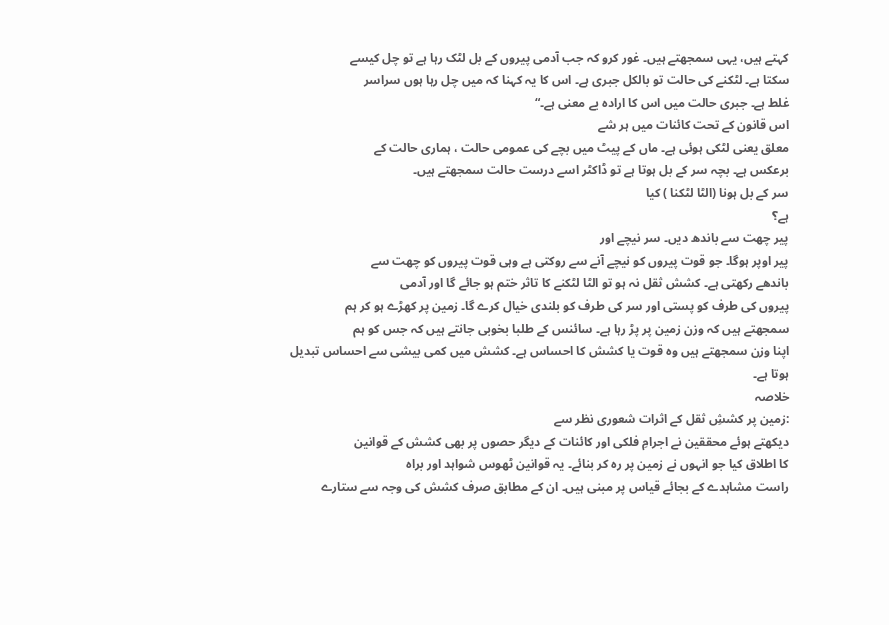کہتے ہیں، یہی سمجھتے ہیں۔ غور کرو کہ جب آدمی پیروں کے بل لٹک رہا ہے تو چل کیسے
سکتا ہے۔ لٹکنے کی حالت تو بالکل جبری ہے۔ اس کا یہ کہنا کہ میں چل رہا ہوں سراسر
غلط ہے۔ جبری حالت میں اس کا ارادہ بے معنی ہے۔“
اس قانون کے تحت کائنات میں ہر شے
معلق یعنی لٹکی ہوئی ہے۔ ماں کے پیٹ میں بچے کی عمومی حالت ، ہماری حالت کے
برعکس ہے۔ بچہ سر کے بل ہوتا ہے تو ڈاکٹر اسے درست حالت سمجھتے ہیں۔
سر کے بل ہونا (الٹا لٹکنا ) کیا
ہے؟
پیر چھت سے باندھ دیں۔ سر نیچے اور
پیر اوپر ہوگا۔ جو قوت پیروں کو نیچے آنے سے روکتی ہے وہی قوت پیروں کو چھت سے
باندھے رکھتی ہے۔ کشش ثقل نہ ہو تو الٹا لٹکنے کا تاثر ختم ہو جائے گا اور آدمی
پیروں کی طرف کو پستی اور سر کی طرف کو بلندی خیال کرے گا۔ زمین پر کھڑے ہو کر ہم
سمجھتے ہیں کہ وزن زمین پر پڑ رہا ہے۔ سائنس کے طلبا بخوبی جانتے ہیں کہ جس کو ہم
اپنا وزن سمجھتے ہیں وہ قوت یا کشش کا احساس ہے۔ کشش میں کمی بیشی سے احساس تبدیل
ہوتا ہے۔
خلاصہ
:زمین پر کششِ ثقل کے اثرات شعوری نظر سے
دیکھتے ہوئے محققین نے اجرامِ فلکی اور کائنات کے دیگر حصوں پر بھی کشش کے قوانین
کا اطلاق کیا جو انہوں نے زمین پر رہ کر بنائے۔ یہ قوانین ٹھوس شواہد اور براہ
راست مشاہدے کے بجائے قیاس پر مبنی ہیں۔ ان کے مطابق صرف کشش کی وجہ سے ستارے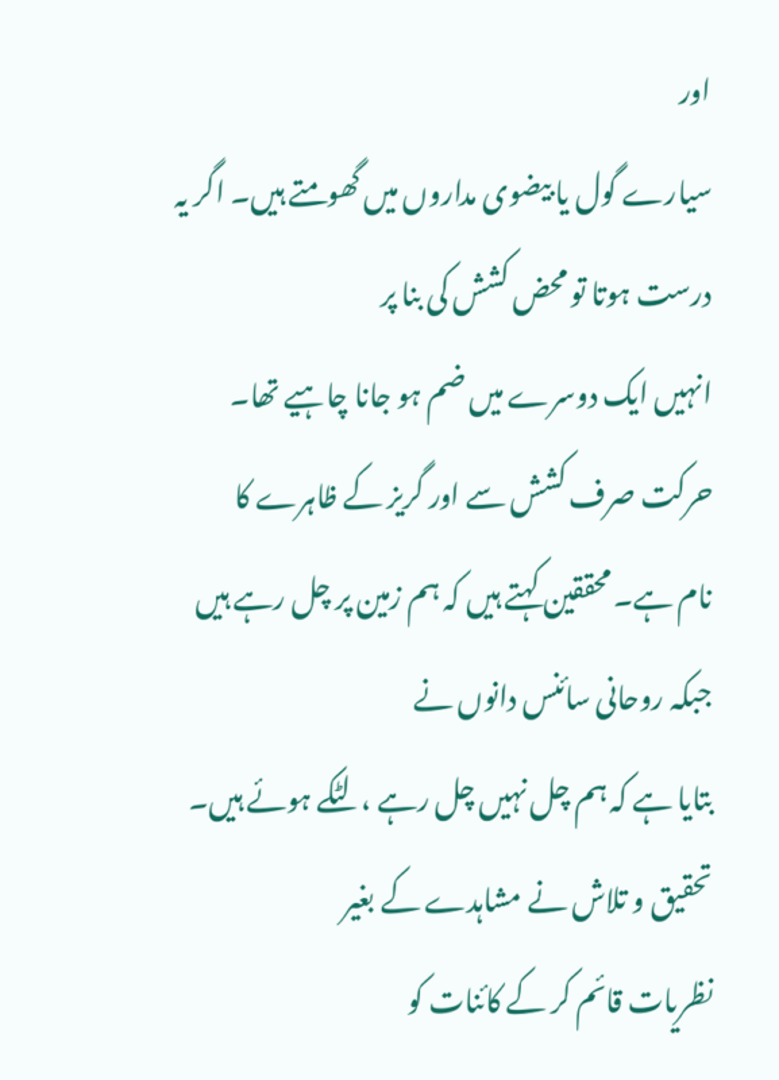اور
سیارے گول یا بیضوی مداروں میں گھومتے ہیں۔ اگر یہ درست ہوتا تو محض کشش کی بنا پر
انہیں ایک دوسرے میں ضم ہو جانا چاہیے تھا۔ حرکت صرف کشش سے اور گریز کے ظاہرے کا
نام ہے۔ محققین کہتے ہیں کہ ہم زمین پر چل رہے ہیں جبکہ روحانی سائنس دانوں نے
بتایا ہے کہ ہم چل نہیں چل رہے ، لٹکے ہوئے ہیں۔ تحقیق و تلاش نے مشاہدے کے بغیر
نظریات قائم کر کے کائنات کو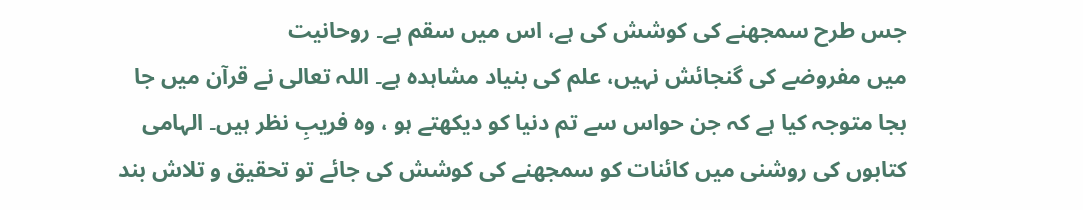جس طرح سمجھنے کی کوشش کی ہے، اس میں سقم ہے۔ روحانیت
میں مفروضے کی گنجائش نہیں، علم کی بنیاد مشاہدہ ہے۔ اللہ تعالی نے قرآن میں جا
بجا متوجہ کیا ہے کہ جن حواس سے تم دنیا کو دیکھتے ہو ، وہ فریبِ نظر ہیں۔ الہامی
کتابوں کی روشنی میں کائنات کو سمجھنے کی کوشش کی جائے تو تحقیق و تلاش بند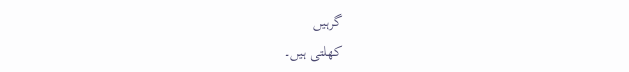گرہیں
کھلتی ہیں۔